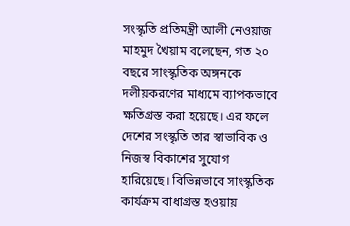সংস্কৃতি প্রতিমন্ত্রী আলী নেওয়াজ মাহমুদ খৈয়াম বলেছেন, গত ২০ বছরে সাংস্কৃতিক অঙ্গনকে দলীয়করণের মাধ্যমে ব্যাপকভাবে ক্ষতিগ্রস্ত করা হয়েছে। এর ফলে দেশের সংস্কৃতি তার স্বাভাবিক ও নিজস্ব বিকাশের সুযোগ হারিয়েছে। বিভিন্নভাবে সাংস্কৃতিক কার্যক্রম বাধাগ্রস্ত হওয়ায়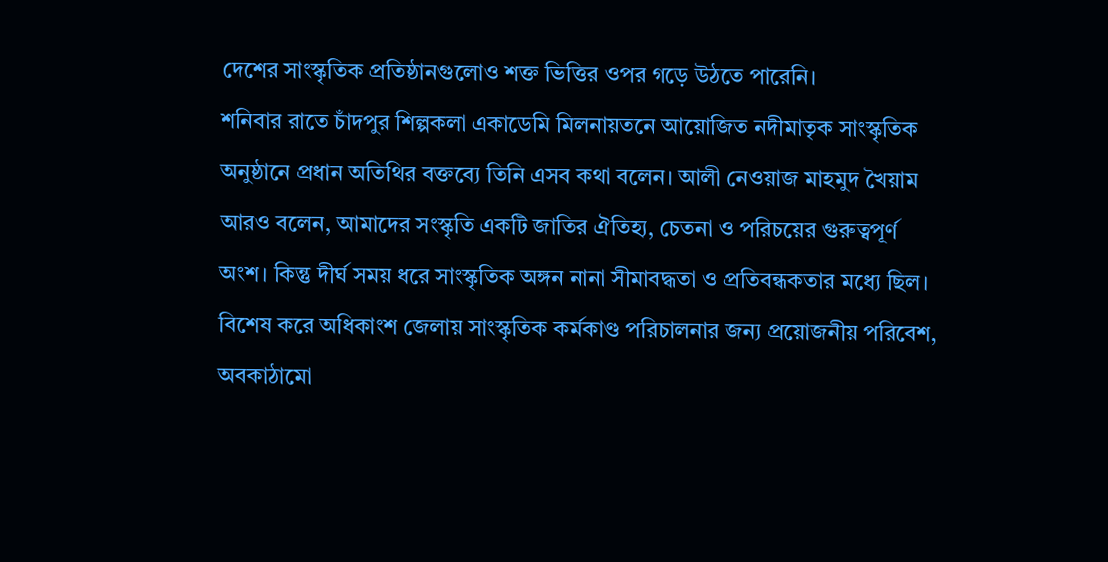দেশের সাংস্কৃতিক প্রতিষ্ঠানগুলোও শক্ত ভিত্তির ওপর গড়ে উঠতে পারেনি।
শনিবার রাতে চাঁদপুর শিল্পকলা একাডেমি মিলনায়তনে আয়োজিত নদীমাতৃক সাংস্কৃতিক অনুষ্ঠানে প্রধান অতিথির বক্তব্যে তিনি এসব কথা বলেন। আলী নেওয়াজ মাহমুদ খৈয়াম আরও বলেন, আমাদের সংস্কৃতি একটি জাতির ঐতিহ্য, চেতনা ও পরিচয়ের গুরুত্বপূর্ণ অংশ। কিন্তু দীর্ঘ সময় ধরে সাংস্কৃতিক অঙ্গন নানা সীমাবদ্ধতা ও প্রতিবন্ধকতার মধ্যে ছিল। বিশেষ করে অধিকাংশ জেলায় সাংস্কৃতিক কর্মকাণ্ড পরিচালনার জন্য প্রয়োজনীয় পরিবেশ, অবকাঠামো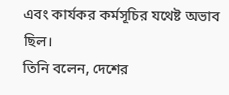এবং কার্যকর কর্মসূচির যথেষ্ট অভাব ছিল।
তিনি বলেন, দেশের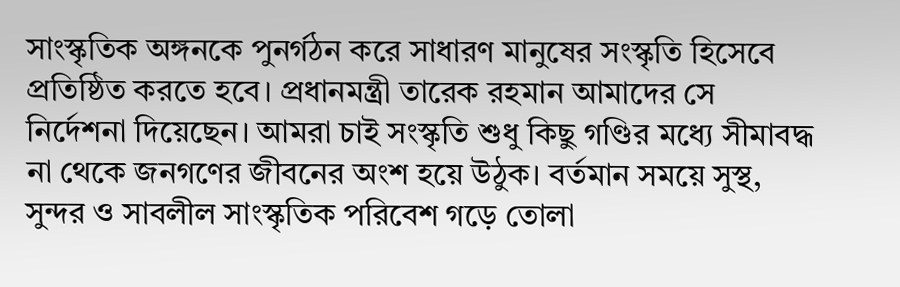সাংস্কৃতিক অঙ্গনকে পুনর্গঠন করে সাধারণ মানুষের সংস্কৃতি হিসেবে প্রতিষ্ঠিত করতে হবে। প্রধানমন্ত্রী তারেক রহমান আমাদের সে নির্দেশনা দিয়েছেন। আমরা চাই সংস্কৃতি শুধু কিছু গণ্ডির মধ্যে সীমাবদ্ধ না থেকে জনগণের জীবনের অংশ হয়ে উঠুক। বর্তমান সময়ে সুস্থ, সুন্দর ও সাবলীল সাংস্কৃতিক পরিবেশ গড়ে তোলা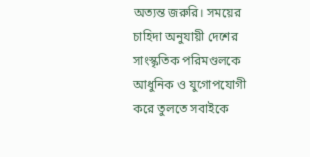অত্যন্ত জরুরি। সময়ের চাহিদা অনুযায়ী দেশের সাংস্কৃতিক পরিমণ্ডলকে আধুনিক ও যুগোপযোগী করে তুলতে সবাইকে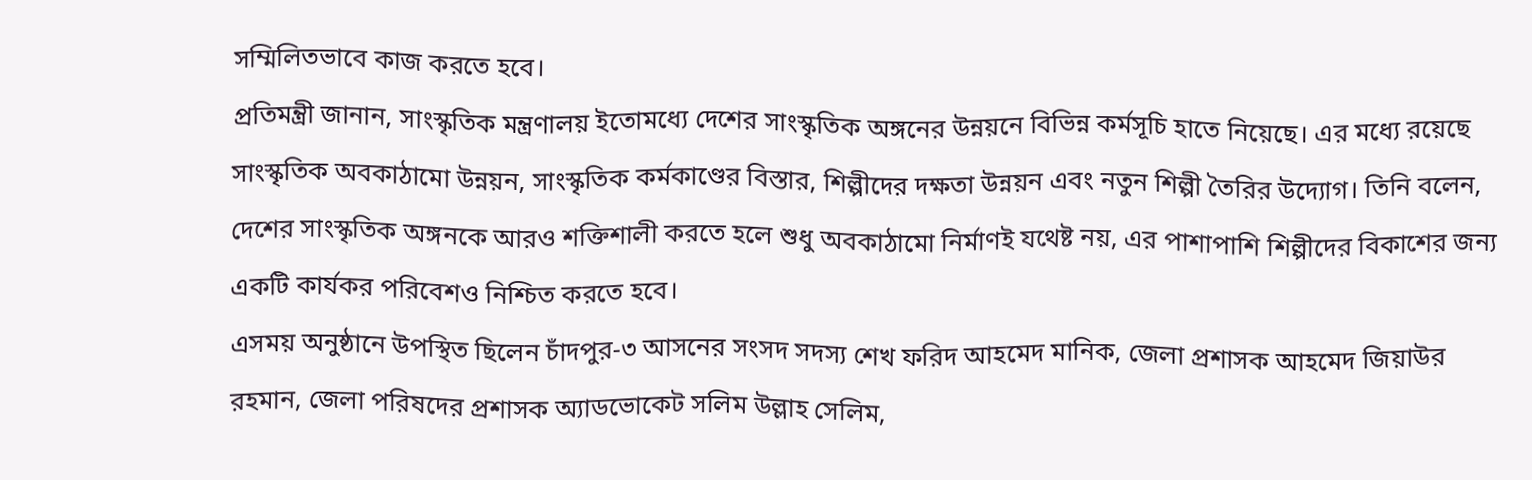সম্মিলিতভাবে কাজ করতে হবে।
প্রতিমন্ত্রী জানান, সাংস্কৃতিক মন্ত্রণালয় ইতোমধ্যে দেশের সাংস্কৃতিক অঙ্গনের উন্নয়নে বিভিন্ন কর্মসূচি হাতে নিয়েছে। এর মধ্যে রয়েছে সাংস্কৃতিক অবকাঠামো উন্নয়ন, সাংস্কৃতিক কর্মকাণ্ডের বিস্তার, শিল্পীদের দক্ষতা উন্নয়ন এবং নতুন শিল্পী তৈরির উদ্যোগ। তিনি বলেন, দেশের সাংস্কৃতিক অঙ্গনকে আরও শক্তিশালী করতে হলে শুধু অবকাঠামো নির্মাণই যথেষ্ট নয়, এর পাশাপাশি শিল্পীদের বিকাশের জন্য একটি কার্যকর পরিবেশও নিশ্চিত করতে হবে।
এসময় অনুষ্ঠানে উপস্থিত ছিলেন চাঁদপুর-৩ আসনের সংসদ সদস্য শেখ ফরিদ আহমেদ মানিক, জেলা প্রশাসক আহমেদ জিয়াউর রহমান, জেলা পরিষদের প্রশাসক অ্যাডভোকেট সলিম উল্লাহ সেলিম,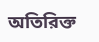অতিরিক্ত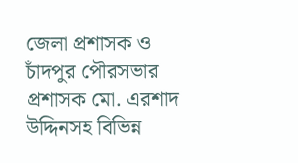জেলা প্রশাসক ও চাঁদপুর পৌরসভার প্রশাসক মো. এরশাদ উদ্দিনসহ বিভিন্ন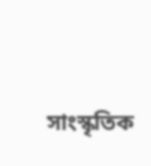সাংস্কৃতিক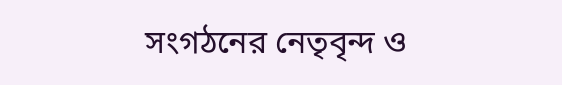সংগঠনের নেতৃবৃন্দ ও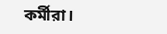কর্মীরা।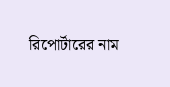রিপোর্টারের নাম